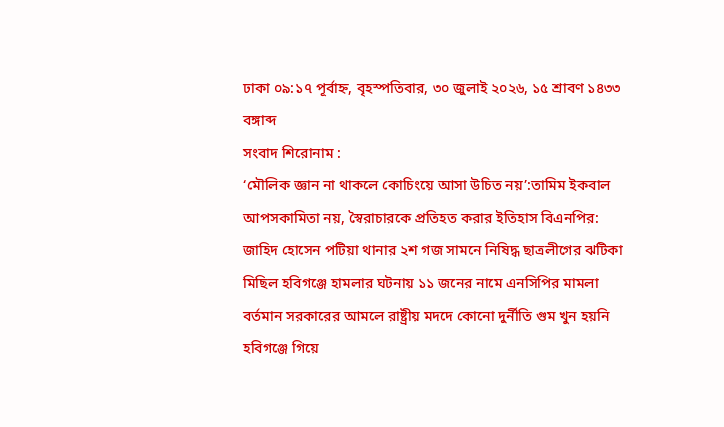ঢাকা ০৯:১৭ পূর্বাহ্ন, বৃহস্পতিবার, ৩০ জুলাই ২০২৬, ১৫ শ্রাবণ ১৪৩৩ বঙ্গাব্দ
সংবাদ শিরোনাম :
‘মৌলিক জ্ঞান না থাকলে কোচিংয়ে আসা উচিত নয়’:তামিম ইকবাল আপসকামিতা নয়, স্বৈরাচারকে প্রতিহত করার ইতিহাস বিএনপির: জাহিদ হোসেন পটিয়া থানার ২শ গজ সামনে নিষিদ্ধ ছাত্রলীগের ঝটিকা মিছিল হবিগঞ্জে হামলার ঘটনায় ১১ জনের নামে এনসিপির মামলা বর্তমান সরকারের আমলে রাষ্ট্রীয় মদদে কোনো দুর্নীতি গুম খুন হয়নি হবিগঞ্জে গিয়ে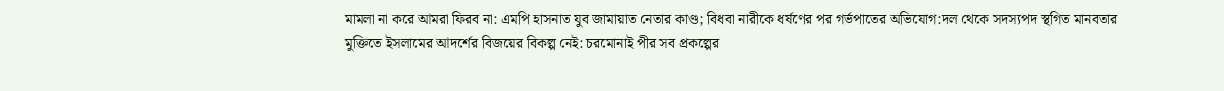মামলা না করে আমরা ফিরব না: এমপি হাসনাত যুব জামায়াত নেতার কাণ্ড; বিধবা নারীকে ধর্ষণের পর গর্ভপাতের অভিযোগ:দল থেকে সদস্যপদ স্থগিত মানবতার মুক্তিতে ইসলামের আদর্শের বিজয়ের বিকল্প নেই: চরমোনাই পীর সব প্রকল্পের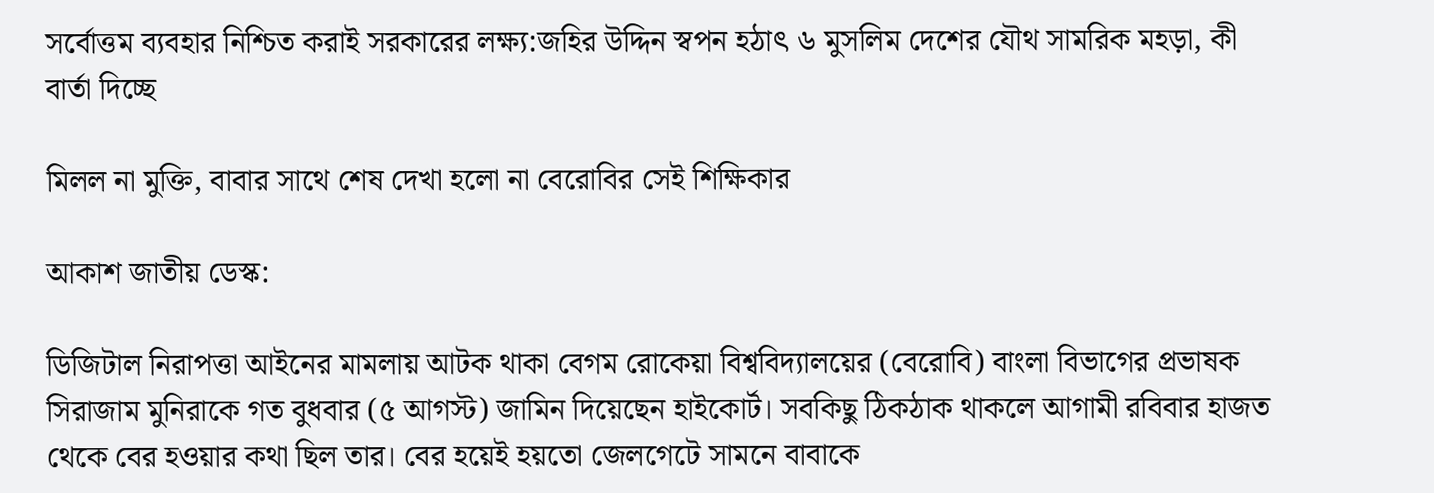সর্বোত্তম ব্যবহার নিশ্চিত করাই সরকারের লক্ষ্য:জহির উদ্দিন স্বপন হঠাৎ ৬ মুসলিম দেশের যৌথ সামরিক মহড়া, কী বার্তা দিচ্ছে

মিলল না মুক্তি, বাবার সাথে শেষ দেখা হলো না বেরোবির সেই শিক্ষিকার

আকাশ জাতীয় ডেস্ক:

ডিজিটাল নিরাপত্তা আইনের মামলায় আটক থাকা বেগম রোকেয়া বিশ্ববিদ্যালয়ের (বেরোবি) বাংলা বিভাগের প্রভাষক সিরাজাম মুনিরাকে গত বুধবার (৫ আগস্ট) জামিন দিয়েছেন হাইকোর্ট। সবকিছু ঠিকঠাক থাকলে আগামী রবিবার হাজত থেকে বের হওয়ার কথা ছিল তার। বের হয়েই হয়তো জেলগেটে সামনে বাবাকে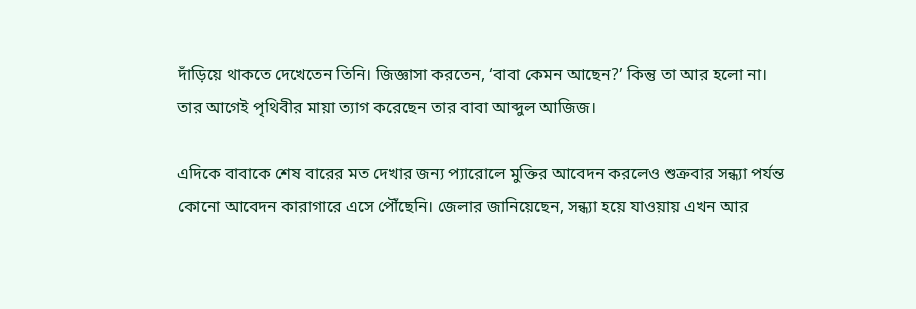দাঁড়িয়ে থাকতে দেখেতেন তিনি। জিজ্ঞাসা করতেন, ‘বাবা কেমন আছেন?’ কিন্তু তা আর হলো না। তার আগেই পৃথিবীর মায়া ত্যাগ করেছেন তার বাবা আব্দুল আজিজ।

এদিকে বাবাকে শেষ বারের মত দেখার জন্য প্যারোলে মুক্তির আবেদন করলেও শুক্রবার সন্ধ্যা পর্যন্ত কোনো আবেদন কারাগারে এসে পৌঁছেনি। জেলার জানিয়েছেন, সন্ধ্যা হয়ে যাওয়ায় এখন আর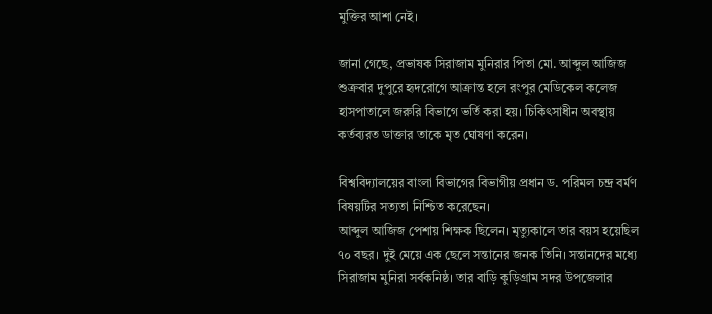মুক্তির আশা নেই।

জানা গেছে, প্রভাষক সিরাজাম মুনিরার পিতা মো. আব্দুল আজিজ শুক্রবার দুপুরে হৃদরোগে আক্রান্ত হলে রংপুর মেডিকেল কলেজ হাসপাতালে জরুরি বিভাগে ভর্তি করা হয়। চিকিৎসাধীন অবস্থায় কর্তব্যরত ডাক্তার তাকে মৃত ঘোষণা করেন।

বিশ্ববিদ্যালয়ের বাংলা বিভাগের বিভাগীয় প্রধান ড. পরিমল চন্দ্র বর্মণ বিষয়টির সত্যতা নিশ্চিত করেছেন।
আব্দুল আজিজ পেশায় শিক্ষক ছিলেন। মৃত্যুকালে তার বয়স হয়েছিল ৭০ বছর। দুই মেয়ে এক ছেলে সন্তানের জনক তিনি। সন্তানদের মধ্যে সিরাজাম মুনিরা সর্বকনিষ্ঠ। তার বাড়ি কুড়িগ্রাম সদর উপজেলার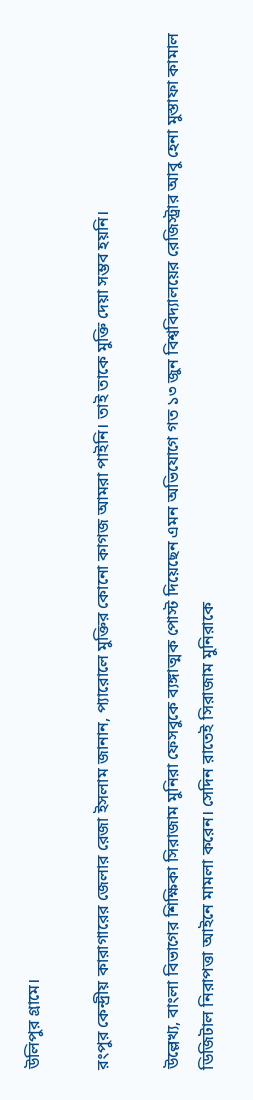উলিপুর গ্রামে।

রংপুর কেন্দ্রীয় কারাগারের জেলার রেজা ইসলাম জানান, প্যারোলে মুক্তির কোনো কাগজ আমরা পাইনি। তাই তাকে মুক্তি দেয়া সম্ভব হয়নি।

উল্লেখ্য, বাংলা বিভাগের শিক্ষিকা সিরাজাম মুনিরা ফেসবুকে ব্যঙ্গাত্মক পোস্ট দিয়েছেন এমন অভিযোগে গত ১৩ জুন বিশ্ববিদ্যালয়ের রেজিস্ট্রার আবু হেনা মুস্তাফা কামাল ডিজিটাল নিরাপত্তা আইনে মামলা করেন। সেদিন রাতেই সিরাজাম মুনিরাকে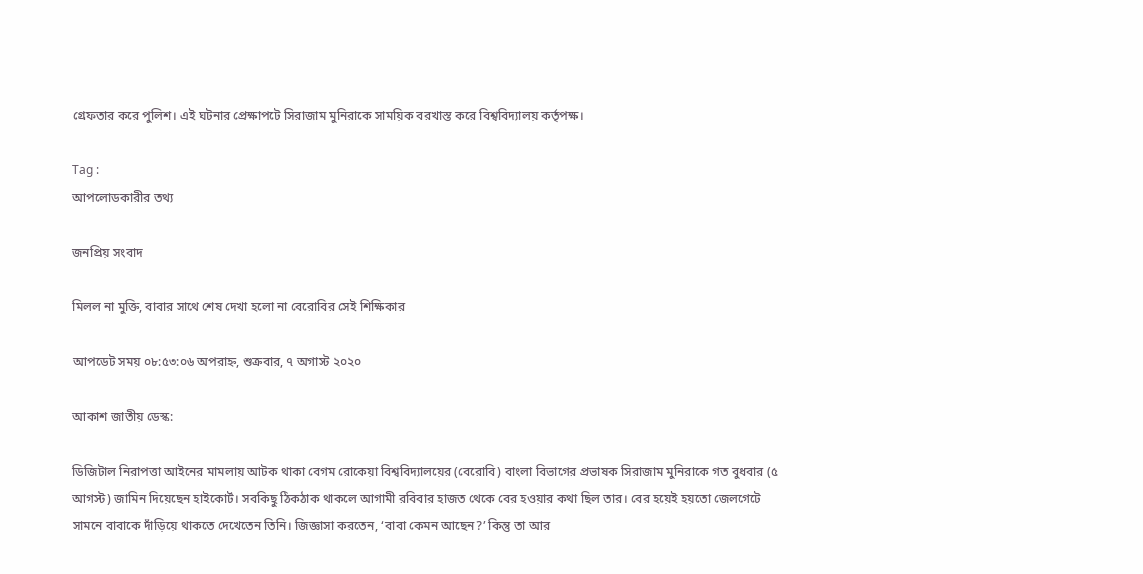গ্রেফতার করে পুলিশ। এই ঘটনার প্রেক্ষাপটে সিরাজাম মুনিরাকে সাময়িক বরখাস্ত করে বিশ্ববিদ্যালয় কর্তৃপক্ষ।

Tag :
আপলোডকারীর তথ্য

জনপ্রিয় সংবাদ

মিলল না মুক্তি, বাবার সাথে শেষ দেখা হলো না বেরোবির সেই শিক্ষিকার

আপডেট সময় ০৮:৫৩:০৬ অপরাহ্ন, শুক্রবার, ৭ অগাস্ট ২০২০

আকাশ জাতীয় ডেস্ক:

ডিজিটাল নিরাপত্তা আইনের মামলায় আটক থাকা বেগম রোকেয়া বিশ্ববিদ্যালয়ের (বেরোবি) বাংলা বিভাগের প্রভাষক সিরাজাম মুনিরাকে গত বুধবার (৫ আগস্ট) জামিন দিয়েছেন হাইকোর্ট। সবকিছু ঠিকঠাক থাকলে আগামী রবিবার হাজত থেকে বের হওয়ার কথা ছিল তার। বের হয়েই হয়তো জেলগেটে সামনে বাবাকে দাঁড়িয়ে থাকতে দেখেতেন তিনি। জিজ্ঞাসা করতেন, ‘বাবা কেমন আছেন?’ কিন্তু তা আর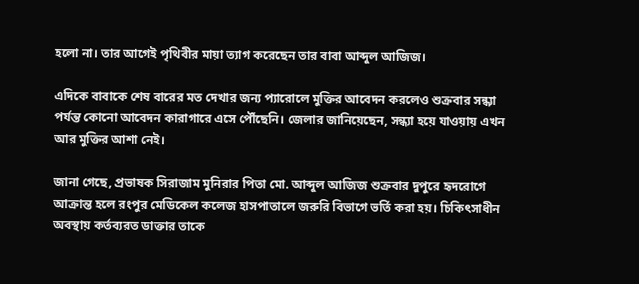হলো না। তার আগেই পৃথিবীর মায়া ত্যাগ করেছেন তার বাবা আব্দুল আজিজ।

এদিকে বাবাকে শেষ বারের মত দেখার জন্য প্যারোলে মুক্তির আবেদন করলেও শুক্রবার সন্ধ্যা পর্যন্ত কোনো আবেদন কারাগারে এসে পৌঁছেনি। জেলার জানিয়েছেন, সন্ধ্যা হয়ে যাওয়ায় এখন আর মুক্তির আশা নেই।

জানা গেছে, প্রভাষক সিরাজাম মুনিরার পিতা মো. আব্দুল আজিজ শুক্রবার দুপুরে হৃদরোগে আক্রান্ত হলে রংপুর মেডিকেল কলেজ হাসপাতালে জরুরি বিভাগে ভর্তি করা হয়। চিকিৎসাধীন অবস্থায় কর্তব্যরত ডাক্তার তাকে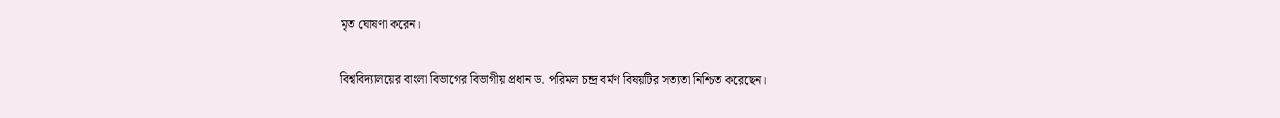মৃত ঘোষণা করেন।

বিশ্ববিদ্যালয়ের বাংলা বিভাগের বিভাগীয় প্রধান ড. পরিমল চন্দ্র বর্মণ বিষয়টির সত্যতা নিশ্চিত করেছেন।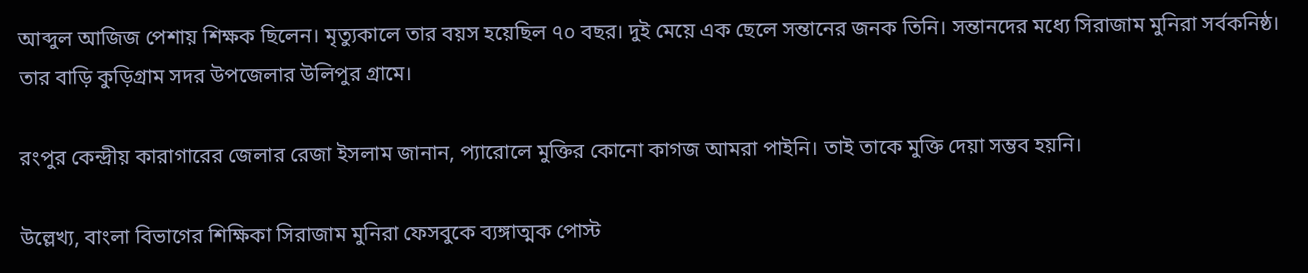আব্দুল আজিজ পেশায় শিক্ষক ছিলেন। মৃত্যুকালে তার বয়স হয়েছিল ৭০ বছর। দুই মেয়ে এক ছেলে সন্তানের জনক তিনি। সন্তানদের মধ্যে সিরাজাম মুনিরা সর্বকনিষ্ঠ। তার বাড়ি কুড়িগ্রাম সদর উপজেলার উলিপুর গ্রামে।

রংপুর কেন্দ্রীয় কারাগারের জেলার রেজা ইসলাম জানান, প্যারোলে মুক্তির কোনো কাগজ আমরা পাইনি। তাই তাকে মুক্তি দেয়া সম্ভব হয়নি।

উল্লেখ্য, বাংলা বিভাগের শিক্ষিকা সিরাজাম মুনিরা ফেসবুকে ব্যঙ্গাত্মক পোস্ট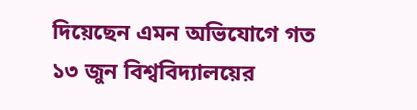দিয়েছেন এমন অভিযোগে গত ১৩ জুন বিশ্ববিদ্যালয়ের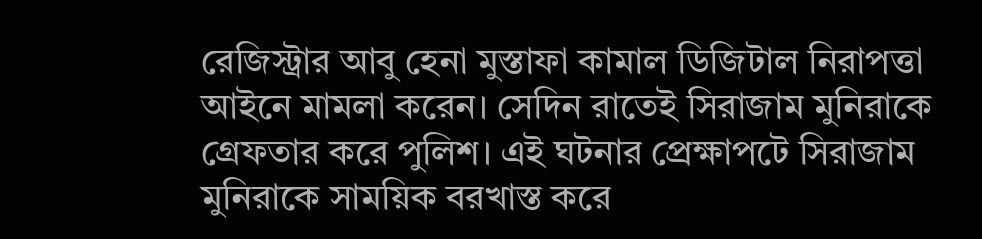রেজিস্ট্রার আবু হেনা মুস্তাফা কামাল ডিজিটাল নিরাপত্তা আইনে মামলা করেন। সেদিন রাতেই সিরাজাম মুনিরাকে গ্রেফতার করে পুলিশ। এই ঘটনার প্রেক্ষাপটে সিরাজাম মুনিরাকে সাময়িক বরখাস্ত করে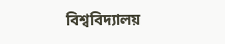বিশ্ববিদ্যালয়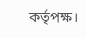কর্তৃপক্ষ।